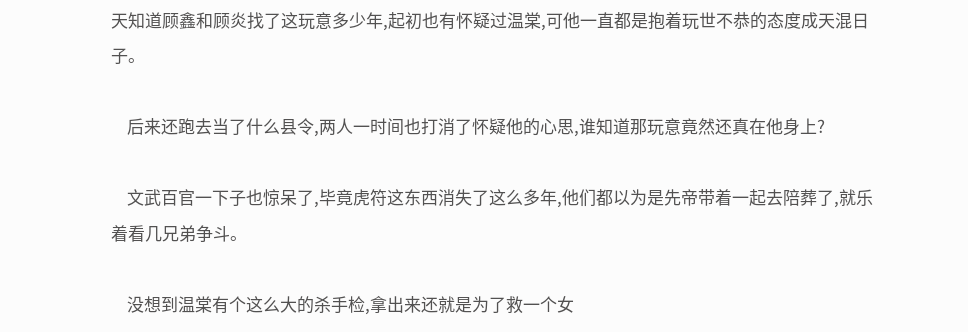天知道顾鑫和顾炎找了这玩意多少年,起初也有怀疑过温棠,可他一直都是抱着玩世不恭的态度成天混日子。

    后来还跑去当了什么县令,两人一时间也打消了怀疑他的心思,谁知道那玩意竟然还真在他身上?

    文武百官一下子也惊呆了,毕竟虎符这东西消失了这么多年,他们都以为是先帝带着一起去陪葬了,就乐着看几兄弟争斗。

    没想到温棠有个这么大的杀手检,拿出来还就是为了救一个女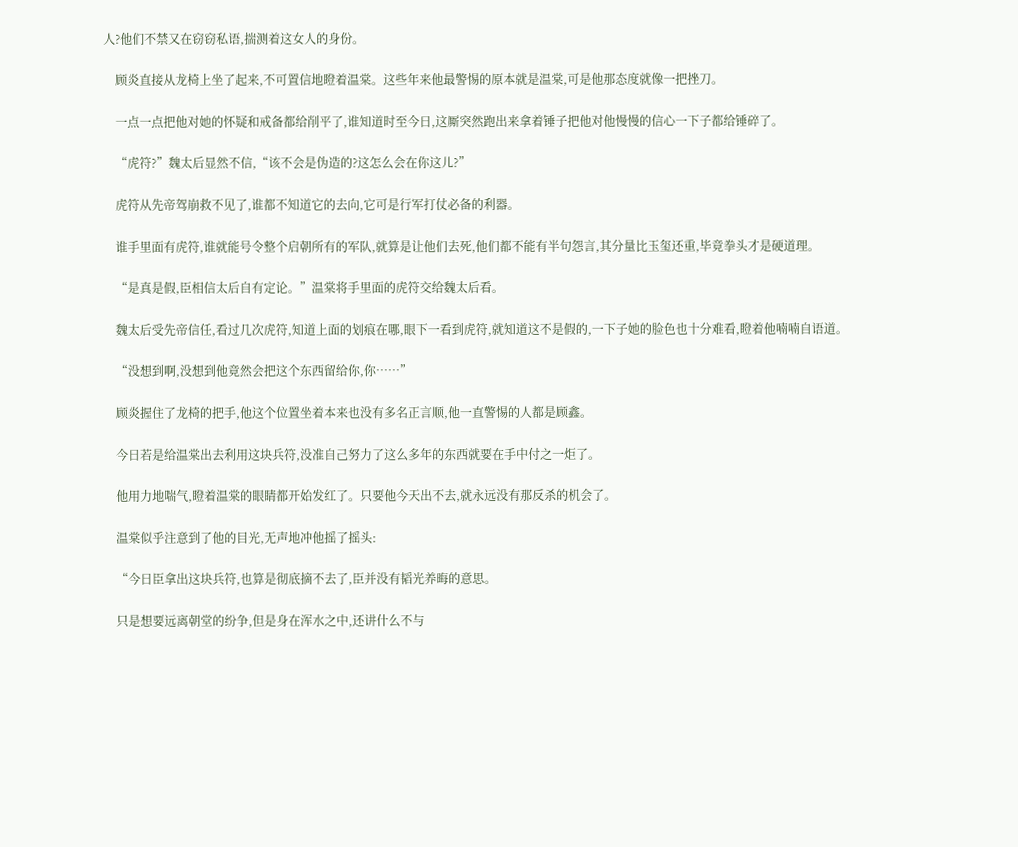人?他们不禁又在窃窃私语,揣测着这女人的身份。

    顾炎直接从龙椅上坐了起来,不可置信地瞪着温棠。这些年来他最警惕的原本就是温棠,可是他那态度就像一把挫刀。

    一点一点把他对她的怀疑和戒备都给削平了,谁知道时至今日,这厮突然跑出来拿着锤子把他对他慢慢的信心一下子都给锤碎了。

    “虎符?”魏太后显然不信,“该不会是伪造的?这怎么会在你这儿?”

    虎符从先帝驾崩救不见了,谁都不知道它的去向,它可是行军打仗必备的利器。

    谁手里面有虎符,谁就能号令整个启朝所有的军队,就算是让他们去死,他们都不能有半句怨言,其分量比玉玺还重,毕竟拳头才是硬道理。

    “是真是假,臣相信太后自有定论。”温棠将手里面的虎符交给魏太后看。

    魏太后受先帝信任,看过几次虎符,知道上面的划痕在哪,眼下一看到虎符,就知道这不是假的,一下子她的脸色也十分难看,瞪着他喃喃自语道。

    “没想到啊,没想到他竟然会把这个东西留给你,你……”

    顾炎握住了龙椅的把手,他这个位置坐着本来也没有多名正言顺,他一直警惕的人都是顾鑫。

    今日若是给温棠出去利用这块兵符,没准自己努力了这么多年的东西就要在手中付之一炬了。

    他用力地喘气,瞪着温棠的眼睛都开始发红了。只要他今天出不去,就永远没有那反杀的机会了。

    温棠似乎注意到了他的目光,无声地冲他摇了摇头:

    “今日臣拿出这块兵符,也算是彻底摘不去了,臣并没有韬光养晦的意思。

    只是想要远离朝堂的纷争,但是身在浑水之中,还讲什么不与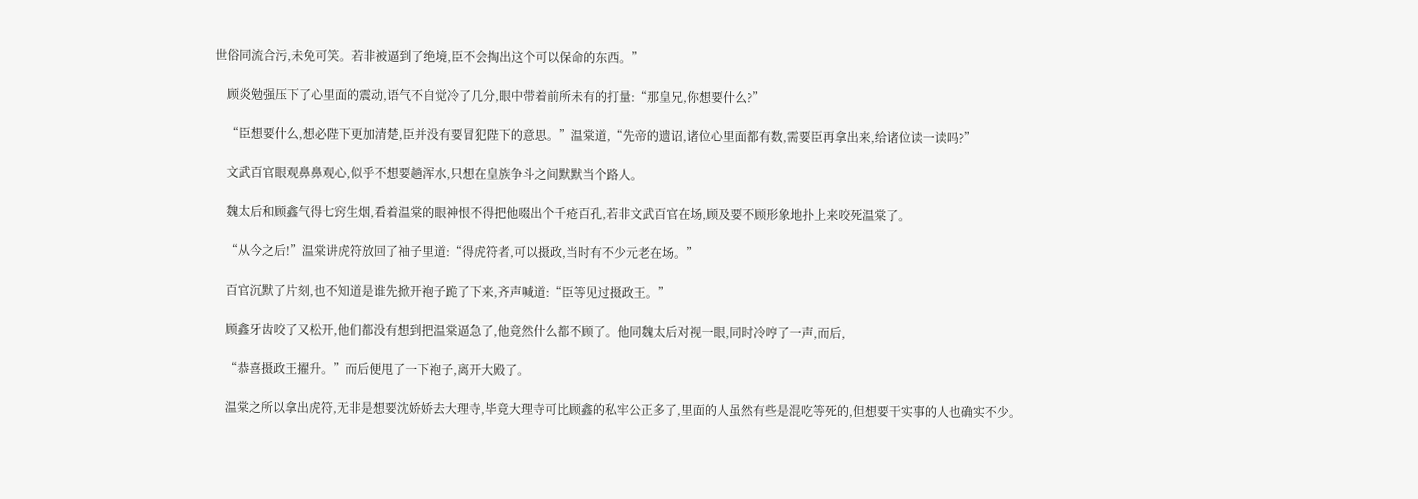世俗同流合污,未免可笑。若非被逼到了绝境,臣不会掏出这个可以保命的东西。”

    顾炎勉强压下了心里面的震动,语气不自觉冷了几分,眼中带着前所未有的打量:“那皇兄,你想要什么?”

    “臣想要什么,想必陛下更加清楚,臣并没有要冒犯陛下的意思。”温棠道,“先帝的遗诏,诸位心里面都有数,需要臣再拿出来,给诸位读一读吗?”

    文武百官眼观鼻鼻观心,似乎不想要趟浑水,只想在皇族争斗之间默默当个路人。

    魏太后和顾鑫气得七窍生烟,看着温棠的眼神恨不得把他啜出个千疮百孔,若非文武百官在场,顾及要不顾形象地扑上来咬死温棠了。

    “从今之后!”温棠讲虎符放回了袖子里道:“得虎符者,可以摄政,当时有不少元老在场。”

    百官沉默了片刻,也不知道是谁先掀开袍子跪了下来,齐声喊道:“臣等见过摄政王。”

    顾鑫牙齿咬了又松开,他们都没有想到把温棠逼急了,他竟然什么都不顾了。他同魏太后对视一眼,同时冷哼了一声,而后,

    “恭喜摄政王擢升。”而后便甩了一下袍子,离开大殿了。

    温棠之所以拿出虎符,无非是想要沈娇娇去大理寺,毕竟大理寺可比顾鑫的私牢公正多了,里面的人虽然有些是混吃等死的,但想要干实事的人也确实不少。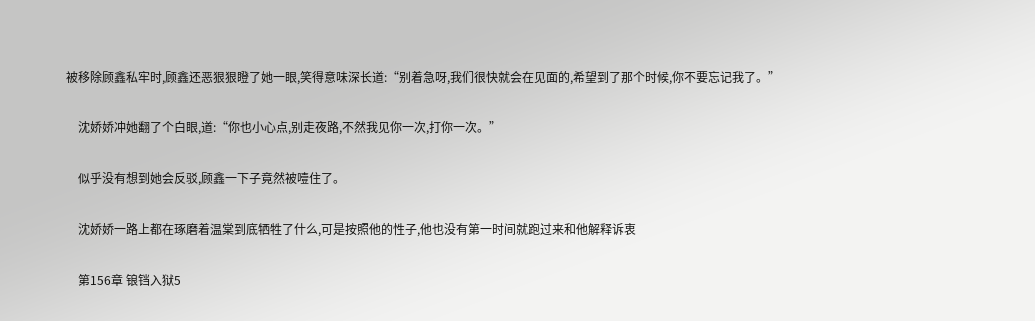被移除顾鑫私牢时,顾鑫还恶狠狠瞪了她一眼,笑得意味深长道:“别着急呀,我们很快就会在见面的,希望到了那个时候,你不要忘记我了。”

    沈娇娇冲她翻了个白眼,道:“你也小心点,别走夜路,不然我见你一次,打你一次。”

    似乎没有想到她会反驳,顾鑫一下子竟然被噎住了。

    沈娇娇一路上都在琢磨着温棠到底牺牲了什么,可是按照他的性子,他也没有第一时间就跑过来和他解释诉衷

    第156章 锒铛入狱5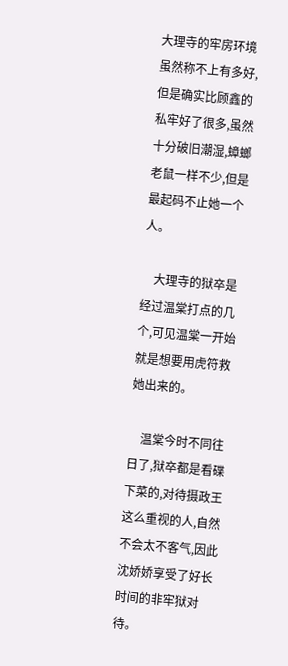大理寺的牢房环境虽然称不上有多好,但是确实比顾鑫的私牢好了很多,虽然十分破旧潮湿,蟑螂老鼠一样不少,但是最起码不止她一个人。

    大理寺的狱卒是经过温棠打点的几个,可见温棠一开始就是想要用虎符救她出来的。

    温棠今时不同往日了,狱卒都是看碟下菜的,对待摄政王这么重视的人,自然不会太不客气,因此沈娇娇享受了好长时间的非牢狱对待。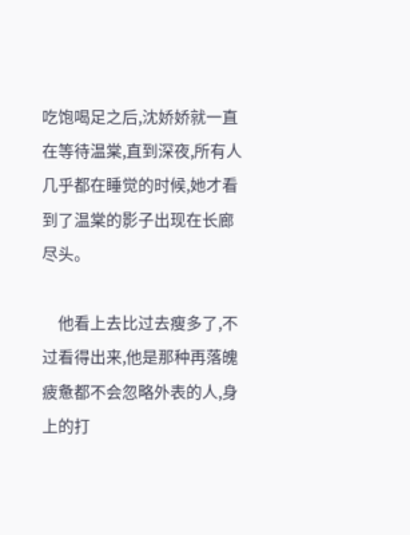吃饱喝足之后,沈娇娇就一直在等待温棠,直到深夜,所有人几乎都在睡觉的时候,她才看到了温棠的影子出现在长廊尽头。

    他看上去比过去瘦多了,不过看得出来,他是那种再落魄疲惫都不会忽略外表的人,身上的打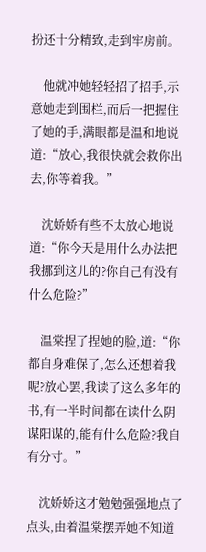扮还十分精致,走到牢房前。

    他就冲她轻轻招了招手,示意她走到围栏,而后一把握住了她的手,满眼都是温和地说道:“放心,我很快就会救你出去,你等着我。”

    沈娇娇有些不太放心地说道:“你今天是用什么办法把我挪到这儿的?你自己有没有什么危险?”

    温棠捏了捏她的脸,道:“你都自身难保了,怎么还想着我呢?放心罢,我读了这么多年的书,有一半时间都在读什么阴谋阳谋的,能有什么危险?我自有分寸。”

    沈娇娇这才勉勉强强地点了点头,由着温棠摆弄她不知道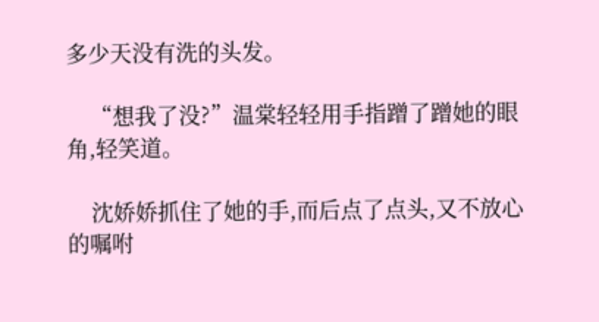多少天没有洗的头发。

    “想我了没?”温棠轻轻用手指蹭了蹭她的眼角,轻笑道。

    沈娇娇抓住了她的手,而后点了点头,又不放心的嘱咐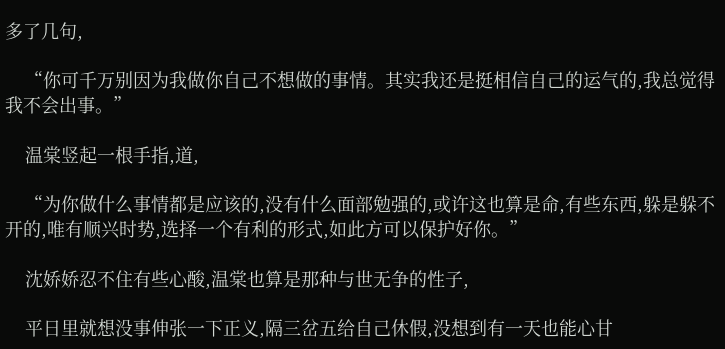多了几句,

    “你可千万别因为我做你自己不想做的事情。其实我还是挺相信自己的运气的,我总觉得我不会出事。”

    温棠竖起一根手指,道,

    “为你做什么事情都是应该的,没有什么面部勉强的,或许这也算是命,有些东西,躲是躲不开的,唯有顺兴时势,选择一个有利的形式,如此方可以保护好你。”

    沈娇娇忍不住有些心酸,温棠也算是那种与世无争的性子,

    平日里就想没事伸张一下正义,隔三岔五给自己休假,没想到有一天也能心甘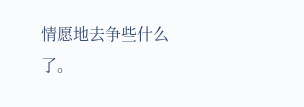情愿地去争些什么了。